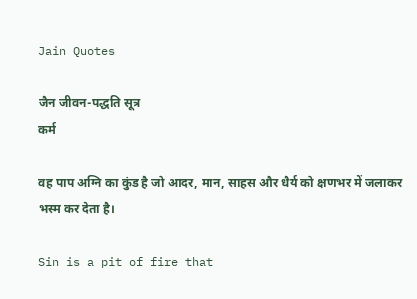Jain Quotes

जैन जीवन-पद्धति सूत्र
कर्म

वह पाप अग्नि का कुंड है जो आदर, मान, साहस और धैर्य को क्षणभर में जलाकर भस्म कर देता है।

Sin is a pit of fire that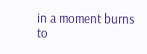in a moment burns to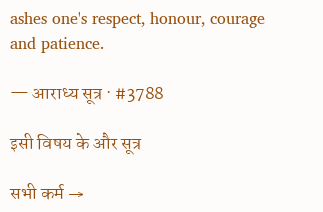ashes one's respect, honour, courage and patience.

— आराध्य सूत्र · #3788

इसी विषय के और सूत्र

सभी कर्म →